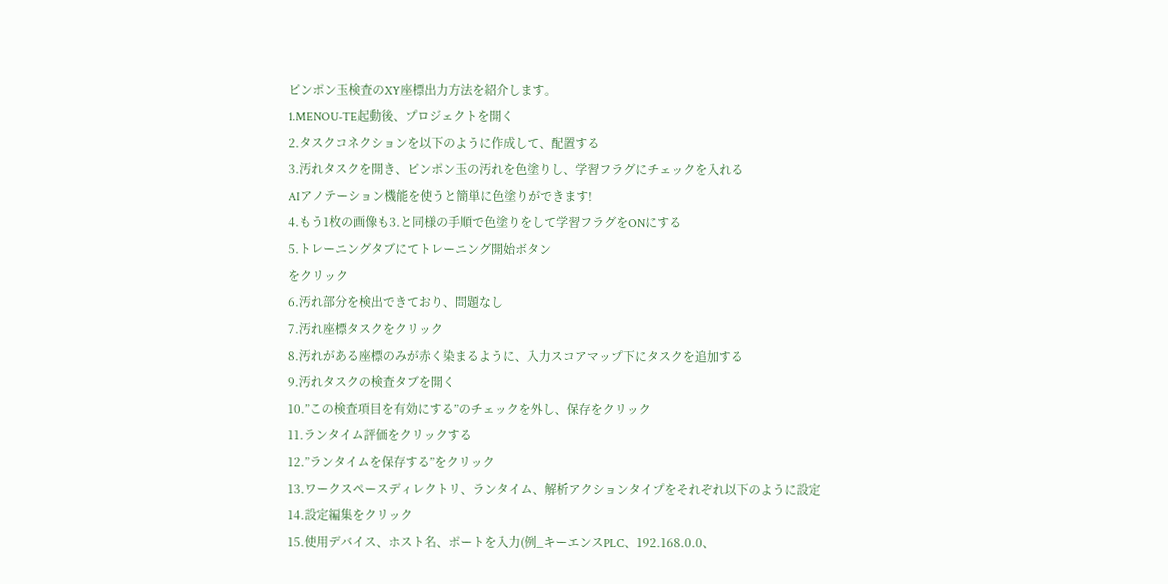ピンポン玉検査のXY座標出力方法を紹介します。
1.MENOU-TE起動後、プロジェクトを開く
2.タスクコネクションを以下のように作成して、配置する
3.汚れタスクを開き、ピンポン玉の汚れを色塗りし、学習フラグにチェックを入れる
AIアノテーション機能を使うと簡単に色塗りができます!
4.もう1枚の画像も3.と同様の手順で色塗りをして学習フラグをONにする
5.トレーニングタブにてトレーニング開始ボタン
をクリック
6.汚れ部分を検出できており、問題なし
7.汚れ座標タスクをクリック
8.汚れがある座標のみが赤く染まるように、入力スコアマップ下にタスクを追加する
9.汚れタスクの検査タブを開く
10.”この検査項目を有効にする”のチェックを外し、保存をクリック
11.ランタイム評価をクリックする
12.”ランタイムを保存する”をクリック
13.ワークスペースディレクトリ、ランタイム、解析アクションタイプをそれぞれ以下のように設定
14.設定編集をクリック
15.使用デバイス、ホスト名、ポートを入力(例_キーエンスPLC、192.168.0.0、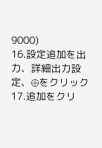9000)
16.設定追加を出力、詳細出力設定、⊕をクリック
17.追加をクリ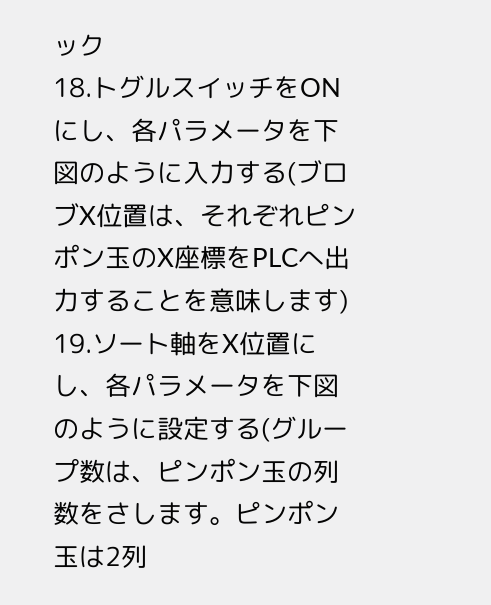ック
18.トグルスイッチをONにし、各パラメータを下図のように入力する(ブロブX位置は、それぞれピンポン玉のX座標をPLCへ出力することを意味します)
19.ソート軸をX位置にし、各パラメータを下図のように設定する(グループ数は、ピンポン玉の列数をさします。ピンポン玉は2列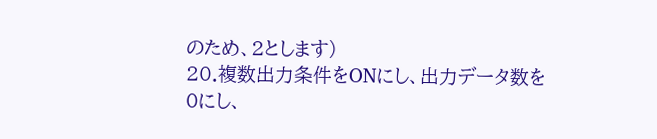のため、2とします)
20.複数出力条件をONにし、出力データ数を0にし、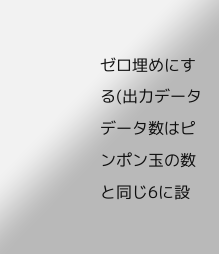ゼロ埋めにする(出力データデータ数はピンポン玉の数と同じ6に設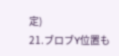定)
21.ブロブY位置も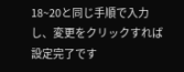18~20と同じ手順で入力し、変更をクリックすれば設定完了です